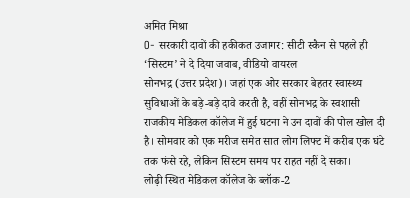अमित मिश्रा
O- सरकारी दावों की हकीकत उजागर: सीटी स्कैन से पहले ही ‘सिस्टम’ ने दे दिया जवाब, वीडियो वायरल
सोनभद्र (उत्तर प्रदेश)। जहां एक ओर सरकार बेहतर स्वास्थ्य सुविधाओं के बड़े-बड़े दावे करती है, वहीं सोनभद्र के स्वशासी राजकीय मेडिकल कॉलेज में हुई घटना ने उन दावों की पोल खोल दी है। सोमवार को एक मरीज समेत सात लोग लिफ्ट में करीब एक घंटे तक फंसे रहे, लेकिन सिस्टम समय पर राहत नहीं दे सका।
लोढ़ी स्थित मेडिकल कॉलेज के ब्लॉक-2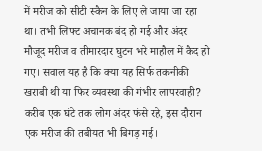में मरीज को सीटी स्कैन के लिए ले जाया जा रहा था। तभी लिफ्ट अचानक बंद हो गई और अंदर मौजूद मरीज व तीमारदार घुटन भरे माहौल में कैद हो गए। सवाल यह है कि क्या यह सिर्फ तकनीकी खराबी थी या फिर व्यवस्था की गंभीर लापरवाही?
करीब एक घंटे तक लोग अंदर फंसे रहे, इस दौरान एक मरीज की तबीयत भी बिगड़ गई।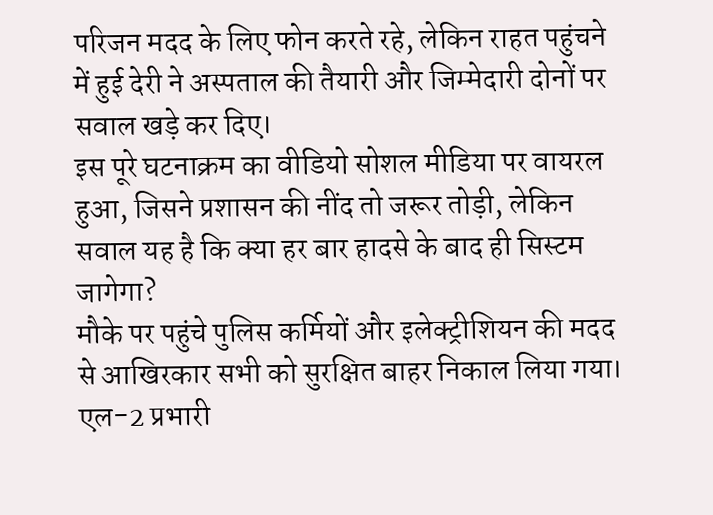परिजन मदद के लिए फोन करते रहे, लेकिन राहत पहुंचने में हुई देरी ने अस्पताल की तैयारी और जिम्मेदारी दोनों पर सवाल खड़े कर दिए।
इस पूरे घटनाक्रम का वीडियो सोशल मीडिया पर वायरल हुआ, जिसने प्रशासन की नींद तो जरूर तोड़ी, लेकिन सवाल यह है कि क्या हर बार हादसे के बाद ही सिस्टम जागेगा?
मौके पर पहुंचे पुलिस कर्मियों और इलेक्ट्रीशियन की मदद से आखिरकार सभी को सुरक्षित बाहर निकाल लिया गया। एल-2 प्रभारी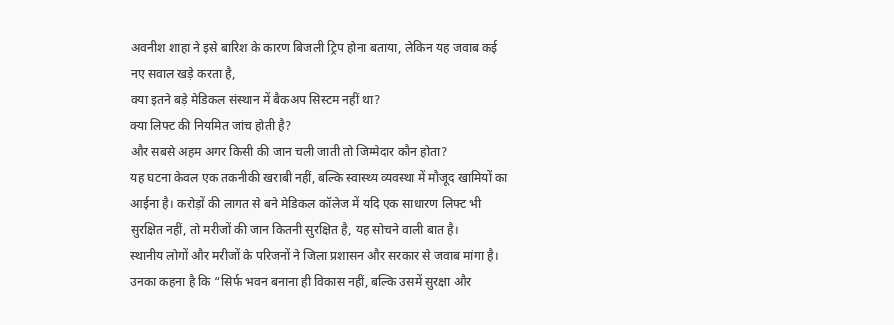अवनीश शाहा ने इसे बारिश के कारण बिजली ट्रिप होना बताया, लेकिन यह जवाब कई नए सवाल खड़े करता है,
क्या इतने बड़े मेडिकल संस्थान में बैकअप सिस्टम नहीं था?
क्या लिफ्ट की नियमित जांच होती है?
और सबसे अहम अगर किसी की जान चली जाती तो जिम्मेदार कौन होता?
यह घटना केवल एक तकनीकी खराबी नहीं, बल्कि स्वास्थ्य व्यवस्था में मौजूद खामियों का आईना है। करोड़ों की लागत से बने मेडिकल कॉलेज में यदि एक साधारण लिफ्ट भी सुरक्षित नहीं, तो मरीजों की जान कितनी सुरक्षित है, यह सोचने वाली बात है।
स्थानीय लोगों और मरीजों के परिजनों ने जिला प्रशासन और सरकार से जवाब मांगा है। उनका कहना है कि “सिर्फ भवन बनाना ही विकास नहीं, बल्कि उसमें सुरक्षा और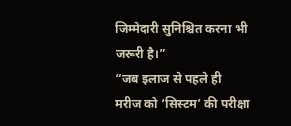जिम्मेदारी सुनिश्चित करना भी जरूरी है।”
“जब इलाज से पहले ही मरीज को ‘सिस्टम’ की परीक्षा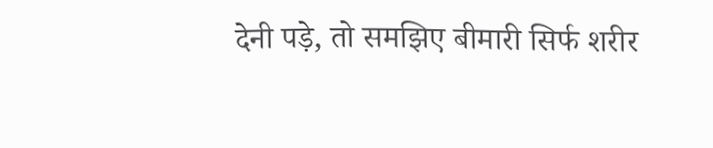देनी पड़े, तो समझिए बीमारी सिर्फ शरीर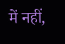में नहीं,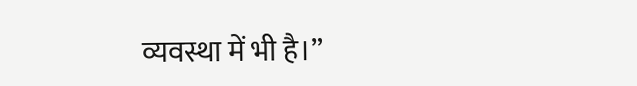व्यवस्था में भी है।”